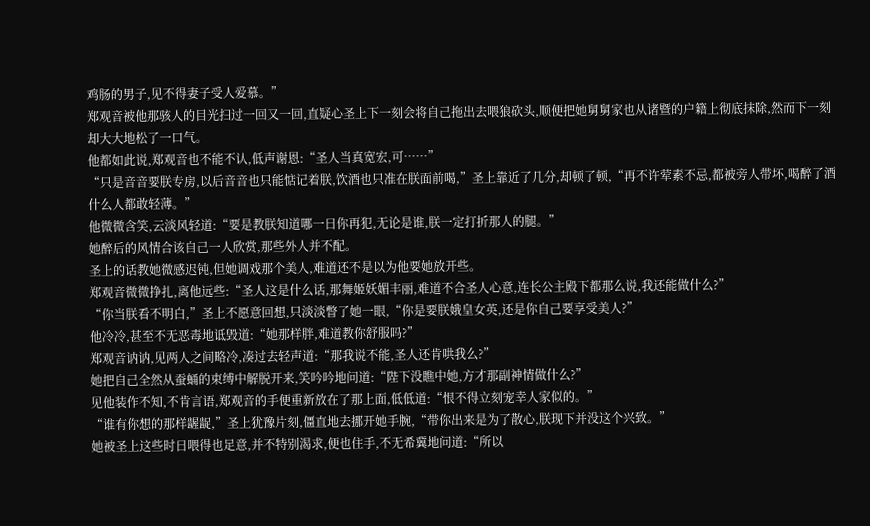鸡肠的男子,见不得妻子受人爱慕。”
郑观音被他那骇人的目光扫过一回又一回,直疑心圣上下一刻会将自己拖出去喂狼砍头,顺便把她舅舅家也从诸暨的户籍上彻底抹除,然而下一刻却大大地松了一口气。
他都如此说,郑观音也不能不认,低声谢恩:“圣人当真宽宏,可……”
“只是音音要朕专房,以后音音也只能惦记着朕,饮酒也只准在朕面前喝,”圣上靠近了几分,却顿了顿,“再不许荤素不忌,都被旁人带坏,喝醉了酒什么人都敢轻薄。”
他微微含笑,云淡风轻道:“要是教朕知道哪一日你再犯,无论是谁,朕一定打折那人的腿。”
她醉后的风情合该自己一人欣赏,那些外人并不配。
圣上的话教她微感迟钝,但她调戏那个美人,难道还不是以为他要她放开些。
郑观音微微挣扎,离他远些:“圣人这是什么话,那舞姬妖媚丰丽,难道不合圣人心意,连长公主殿下都那么说,我还能做什么?”
“你当朕看不明白,”圣上不愿意回想,只淡淡瞥了她一眼,“你是要朕娥皇女英,还是你自己要享受美人?”
他冷冷,甚至不无恶毒地诋毁道:“她那样胖,难道教你舒服吗?”
郑观音讷讷,见两人之间略冷,凑过去轻声道:“那我说不能,圣人还肯哄我么?”
她把自己全然从蚕蛹的束缚中解脱开来,笑吟吟地问道:“陛下没瞧中她,方才那副神情做什么?”
见他装作不知,不肯言语,郑观音的手便重新放在了那上面,低低道:“恨不得立刻宠幸人家似的。”
“谁有你想的那样龌龊,”圣上犹豫片刻,僵直地去挪开她手腕,“带你出来是为了散心,朕现下并没这个兴致。”
她被圣上这些时日喂得也足意,并不特别渴求,便也住手,不无希冀地问道:“所以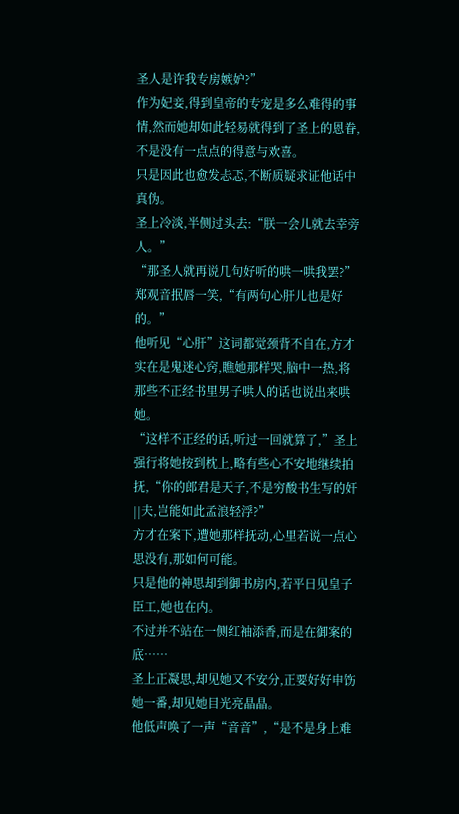圣人是许我专房嫉妒?”
作为妃妾,得到皇帝的专宠是多么难得的事情,然而她却如此轻易就得到了圣上的恩眷,不是没有一点点的得意与欢喜。
只是因此也愈发忐忑,不断质疑求证他话中真伪。
圣上冷淡,半侧过头去:“朕一会儿就去幸旁人。”
“那圣人就再说几句好听的哄一哄我罢?”郑观音抿唇一笑,“有两句心肝儿也是好的。”
他听见“心肝”这词都觉颈背不自在,方才实在是鬼迷心窍,瞧她那样哭,脑中一热,将那些不正经书里男子哄人的话也说出来哄她。
“这样不正经的话,听过一回就算了,”圣上强行将她按到枕上,略有些心不安地继续拍抚,“你的郎君是天子,不是穷酸书生写的奸||夫,岂能如此孟浪轻浮?”
方才在案下,遭她那样抚动,心里若说一点心思没有,那如何可能。
只是他的神思却到御书房内,若平日见皇子臣工,她也在内。
不过并不站在一侧红袖添香,而是在御案的底……
圣上正凝思,却见她又不安分,正要好好申饬她一番,却见她目光亮晶晶。
他低声唤了一声“音音”,“是不是身上难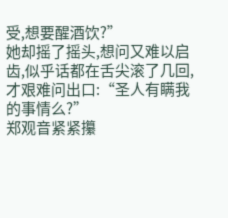受,想要醒酒饮?”
她却摇了摇头,想问又难以启齿,似乎话都在舌尖滚了几回,才艰难问出口:“圣人有瞒我的事情么?”
郑观音紧紧攥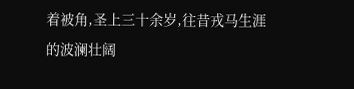着被角,圣上三十余岁,往昔戎马生涯的波澜壮阔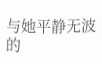与她平静无波的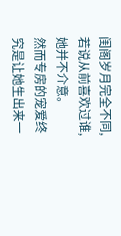闺阁岁月完全不同,若说从前喜欢过谁,她并不介意。
然而专房的宠爱终究是让她生出来一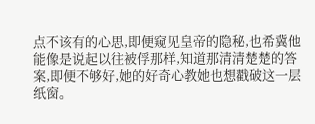点不该有的心思,即便窥见皇帝的隐秘,也希冀他能像是说起以往被俘那样,知道那清清楚楚的答案,即便不够好,她的好奇心教她也想戳破这一层纸窗。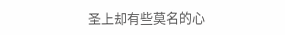圣上却有些莫名的心